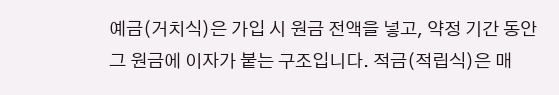예금(거치식)은 가입 시 원금 전액을 넣고, 약정 기간 동안 그 원금에 이자가 붙는 구조입니다. 적금(적립식)은 매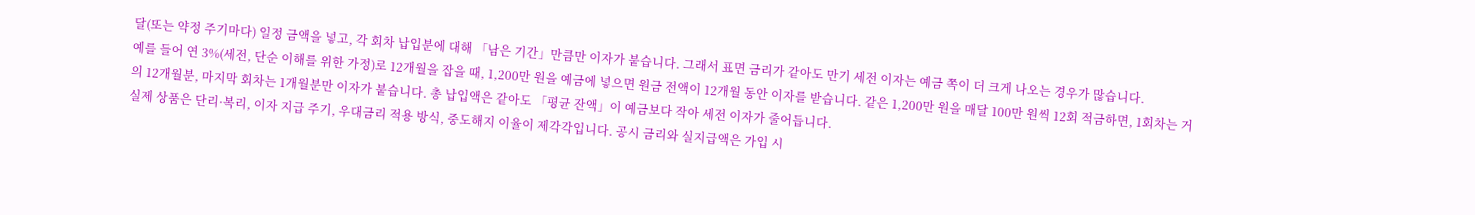달(또는 약정 주기마다) 일정 금액을 넣고, 각 회차 납입분에 대해 「남은 기간」만큼만 이자가 붙습니다. 그래서 표면 금리가 같아도 만기 세전 이자는 예금 쪽이 더 크게 나오는 경우가 많습니다.
예를 들어 연 3%(세전, 단순 이해를 위한 가정)로 12개월을 잡을 때, 1,200만 원을 예금에 넣으면 원금 전액이 12개월 동안 이자를 받습니다. 같은 1,200만 원을 매달 100만 원씩 12회 적금하면, 1회차는 거의 12개월분, 마지막 회차는 1개월분만 이자가 붙습니다. 총 납입액은 같아도 「평균 잔액」이 예금보다 작아 세전 이자가 줄어듭니다.
실제 상품은 단리·복리, 이자 지급 주기, 우대금리 적용 방식, 중도해지 이율이 제각각입니다. 공시 금리와 실지급액은 가입 시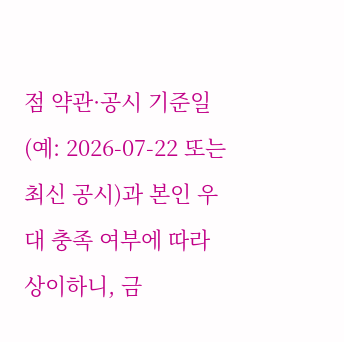점 약관·공시 기준일(예: 2026-07-22 또는 최신 공시)과 본인 우대 충족 여부에 따라 상이하니, 금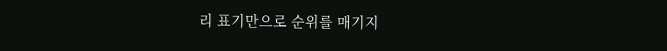리 표기만으로 순위를 매기지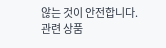않는 것이 안전합니다.
관련 상품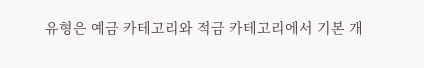유형은 예금 카테고리와 적금 카테고리에서 기본 개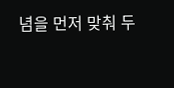념을 먼저 맞춰 두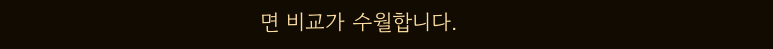면 비교가 수월합니다.